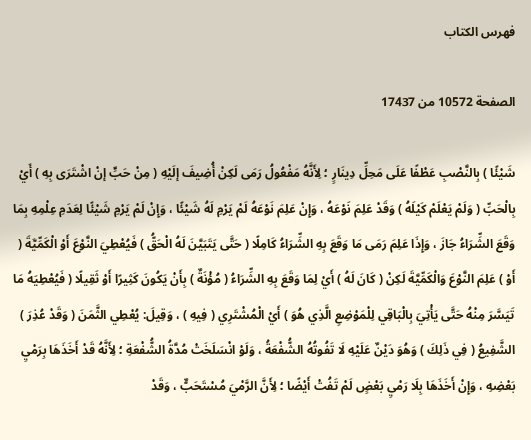فهرس الكتاب

الصفحة 10572 من 17437

شَيْئًا ) بِالنَّصْبِ عَطْفًا عَلَى مَحِلِّ دِينَارٍ ؛ لِأَنَّهُ مَفْعُولُ رَمَى لَكِنْ أُضِيفَ إلَيْهِ ( مِنْ حَبٍّ إنْ اشْتَرَى بِهِ ) أَيْ بِالْحَبِّ ( وَلَمْ يَعْلَمْ كَيْلَهُ ) وَقَدْ عَلِمَ نَوْعَهُ ، وَإِنْ عَلِمَ نَوْعَهُ لَمْ يَرْمِ لَهُ شَيْئًا ، وَإِنْ لَمْ يَرْمِ شَيْئًا لِعَدَمِ عِلْمِهِ بِمَا وَقَعَ الشِّرَاءُ جَازَ ، وَإِذَا عَلِمَ رَمَى مَا وَقَعَ بِهِ الشِّرَاءُ كَامِلًا ( حَتَّى يَتَبَيَّنَ لَهُ الْحَقُّ ) فَيُعْطِيَ النَّوْعَ أَوْ الْكَمِّيَّةَ ( أَوْ ) عَلِمَ النَّوْعَ وَالْكَمِّيَّةَ لَكِنْ ( كَانَ لَهُ ) أَيْ لِمَا وَقَعَ بِهِ الشِّرَاءُ ( مُؤْنَةٌ ) بِأَنْ يَكُونَ كَثِيرًا أَوْ ثَقِيلًا ( فَيُعْطِيَهُ مَا تَيَسَّرَ مِنْهُ حَتَّى يَأْتِيَ بِالْبَاقِي لِلْمَوْضِعِ الَّذِي هُوَ ) أَيْ الْمُشْتَرِي ( فِيهِ ) ، وَقِيلَ: يُعْطِي الثَّمَنَ ( وَقَدْ عُذِرَ ) الشَّفِيعُ ( فِي ذَلِكَ ) وَهُوَ دَيْنٌ عَلَيْهِ لَا تَفُوتُهُ الشُّفْعَةُ ، وَلَوْ انْسَلَخَتْ مُدَّةُ الشُّفْعَةِ ؛ لِأَنَّهُ قَدْ أَخَذَهَا بِرَمْيِ بَعْضِهِ ، وَإِنْ أَخَذَهَا بِلَا رَمْيِ بَعْضٍ لَمْ تَفُتْ أَيْضًا ؛ لِأَنَّ الرَّمْيَ مُسْتَحَبٌّ ، وَقَدْ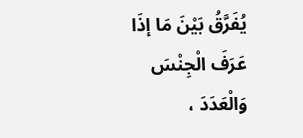يُفَرَّقُ بَيْنَ مَا إذَا عَرَفَ الْجِنْسَ وَالْعَدَدَ ،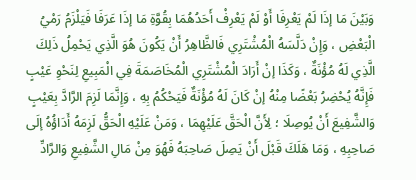وَبَيْنَ مَا إذَا لَمْ يَعْرِفَا أَوْ لَمْ يَعْرِفْ أَحَدُهُمَا بِقُوَّةِ مَا إذَا عَرَفَا فَيَلْزَمُ رَمْيُ الْبَعْضِ ، وَإِنْ دَلَّسَهُ الْمُشْتَرِي فَالظَّاهِرُ أَنْ يَكُونَ هُوَ الَّذِي يَحْمِلُ ذَلِكَ الَّذِي لَهُ مُؤْنَةٌ ، وَكَذَا إنْ أَرَادَ الْمُشْتَرِي الْمُخَاصَمَةَ فِي الْمَبِيعِ لِنَحْوِ عَيْبٍ فَإِنَّهُ يُحْضِرُ بَعْضًا مِنْهُ إنْ كَانَ لَهُ مُؤْنَةٌ فَيَحْكُمُ بِهِ ، وَإِنَّمَا لَزِمَ الرَّادَّ بِعَيْبٍ وَالشَّفِيعَ أَنْ يُوصِلَا ؛ لِأَنَّ الْحَقَّ عَلَيْهِمَا ، وَمَنْ عَلَيْهِ الْحَقُّ لَزِمَهُ أَدَاؤُهُ إلَى صَاحِبِهِ ، وَمَا هَلَكَ قَبْلَ أَنْ يَصِلَ صَاحِبَهُ فَهُوَ مِنْ مَالِ الشَّفِيعِ وَالرَّادِّ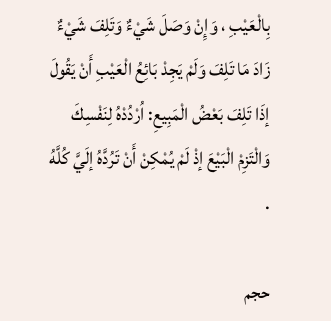بِالْعَيْبِ ، وَإِنْ وَصَلَ شَيْءٌ وَتَلِفَ شَيْءٌ زَادَ مَا تَلِفَ وَلَمْ يَجِدْ بَائِعُ الْعَيْبِ أَنْ يَقُولَ إذَا تَلِفَ بَعْضُ الْمَبِيعِ: اُرْدُدْهُ لِنَفْسِكَ وَالْتَزِمْ الْبَيْعَ إذْ لَمْ يُمْكِنْ أَنْ تَرُدَّهُ إلَيَّ كُلَّهُ .

حجم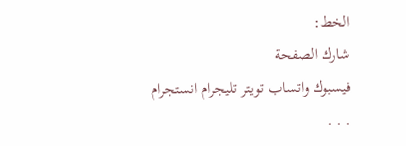الخط:
شارك الصفحة
فيسبوك واتساب تويتر تليجرام انستجرام
. . .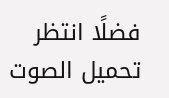فضلًا انتظر تحميل الصوت